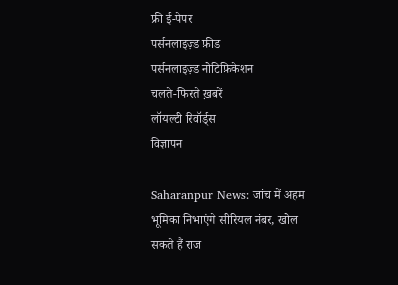फ्री ई-पेपर
पर्सनलाइज़्ड फ़ीड
पर्सनलाइज़्ड नोटिफ़िकेशन
चलते-फिरते ख़बरें
लॉयल्टी रिवॉर्ड्स
विज्ञापन

Saharanpur News: जांच में अहम भूमिका निभाएंगे सीरियल नंबर, खोल सकते हैं राज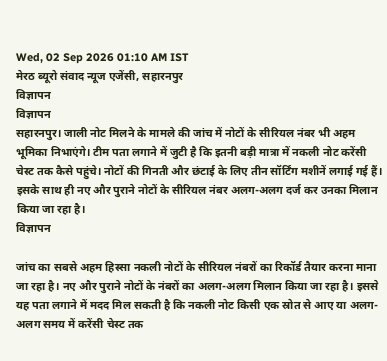Wed, 02 Sep 2026 01:10 AM IST
मेरठ ब्यूरो संवाद न्यूज एजेंसी, सहारनपुर
विज्ञापन
विज्ञापन
सहारनपुर। जाली नोट मिलने के मामले की जांच में नोटों के सीरियल नंबर भी अहम भूमिका निभाएंगे। टीम पता लगाने में जुटी है कि इतनी बड़ी मात्रा में नकली नोट करेंसी चेस्ट तक कैसे पहुंचे। नोटों की गिनती और छंटाई के लिए तीन सॉर्टिंग मशीनें लगाई गई हैं। इसके साथ ही नए और पुराने नोटों के सीरियल नंबर अलग-अलग दर्ज कर उनका मिलान किया जा रहा है।
विज्ञापन

जांच का सबसे अहम हिस्सा नकली नोटों के सीरियल नंबरों का रिकॉर्ड तैयार करना माना जा रहा है। नए और पुराने नोटों के नंबरों का अलग-अलग मिलान किया जा रहा है। इससे यह पता लगाने में मदद मिल सकती है कि नकली नोट किसी एक स्रोत से आए या अलग-अलग समय में करेंसी चेस्ट तक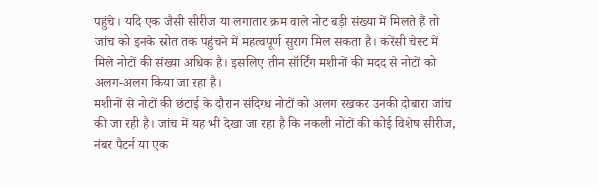पहुंचे। यदि एक जैसी सीरीज या लगातार क्रम वाले नोट बड़ी संख्या में मिलते हैं तो जांच को इनके स्रोत तक पहुंचने में महत्वपूर्ण सुराग मिल सकता है। करेंसी चेस्ट में मिले नोटों की संख्या अधिक है। इसलिए तीन सॉर्टिंग मशीनों की मदद से नोटों को अलग-अलग किया जा रहा है।
मशीनों से नोटों की छंटाई के दौरान संदिग्ध नोटों को अलग रखकर उनकी दोबारा जांच की जा रही है। जांच में यह भी देखा जा रहा है कि नकली नोटों की कोई विशेष सीरीज, नंबर पैटर्न या एक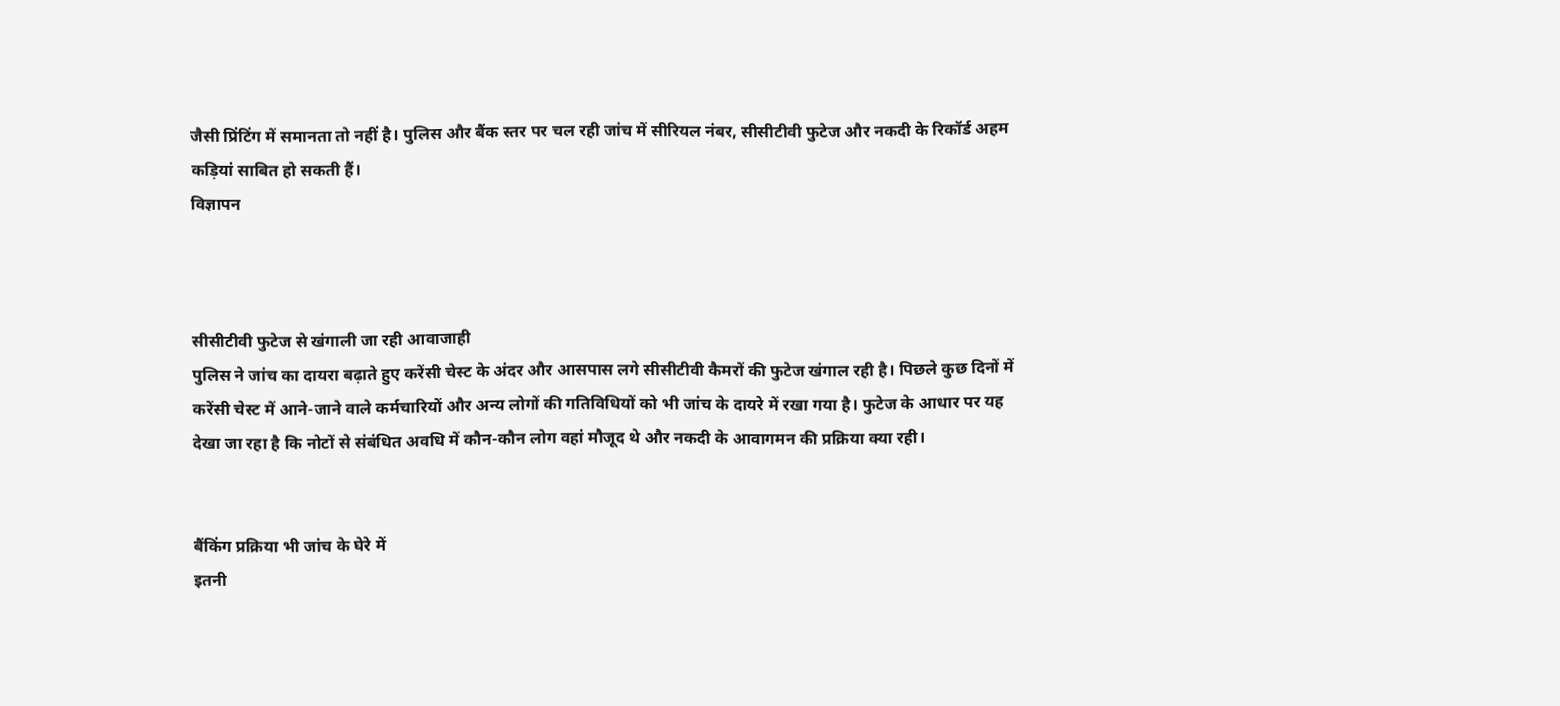जैसी प्रिंटिंग में समानता तो नहीं है। पुलिस और बैंक स्तर पर चल रही जांच में सीरियल नंबर, सीसीटीवी फुटेज और नकदी के रिकॉर्ड अहम कड़ियां साबित हो सकती हैं।
विज्ञापन



सीसीटीवी फुटेज से खंगाली जा रही आवाजाही
पुलिस ने जांच का दायरा बढ़ाते हुए करेंसी चेस्ट के अंदर और आसपास लगे सीसीटीवी कैमरों की फुटेज खंगाल रही है। पिछले कुछ दिनों में करेंसी चेस्ट में आने-जाने वाले कर्मचारियों और अन्य लोगों की गतिविधियों को भी जांच के दायरे में रखा गया है। फुटेज के आधार पर यह देखा जा रहा है कि नोटों से संबंधित अवधि में कौन-कौन लोग वहां मौजूद थे और नकदी के आवागमन की प्रक्रिया क्या रही।


बैंकिंग प्रक्रिया भी जांच के घेरे में
इतनी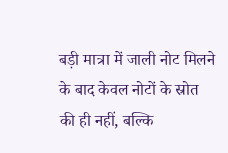बड़ी मात्रा में जाली नोट मिलने के बाद केवल नोटों के स्रोत की ही नहीं, बल्कि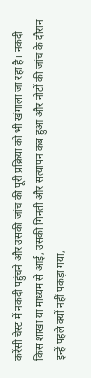करेंसी चेस्ट में नकदी पहुंचने और उसकी जांच की पूरी प्रक्रिया को भी खंगाला जा रहा है। नकदी किस शाखा या माध्यम से आई, उसकी गिनती और सत्यापन कब हुआ और नोटों की जांच के दौरान इन्हें पहले क्यों नहीं पकड़ा गया,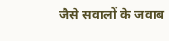जैसे सवालों के जवाब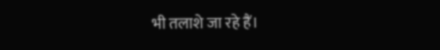भी तलाशे जा रहे हैं।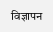विज्ञापन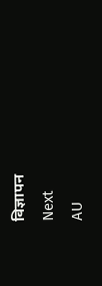विज्ञापन
Next
AU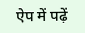ऐप में पढ़ें